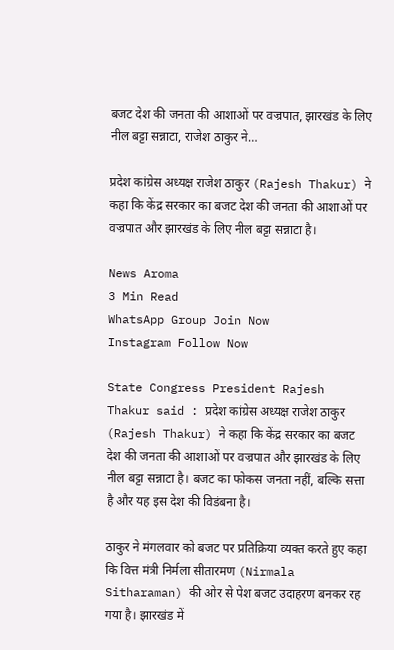बजट देश की जनता की आशाओं पर वज्रपात, झारखंड के लिए नील बट्टा सन्नाटा, राजेश ठाकुर ने…

प्रदेश कांग्रेस अध्यक्ष राजेश ठाकुर (Rajesh Thakur) ने कहा कि केंद्र सरकार का बजट देश की जनता की आशाओं पर वज्रपात और झारखंड के लिए नील बट्टा सन्नाटा है।

News Aroma
3 Min Read
WhatsApp Group Join Now
Instagram Follow Now

State Congress President Rajesh Thakur said : प्रदेश कांग्रेस अध्यक्ष राजेश ठाकुर (Rajesh Thakur) ने कहा कि केंद्र सरकार का बजट देश की जनता की आशाओं पर वज्रपात और झारखंड के लिए नील बट्टा सन्नाटा है। बजट का फोकस जनता नहीं, बल्कि सत्ता है और यह इस देश की विडंबना है।

ठाकुर ने मंगलवार को बजट पर प्रतिक्रिया व्यक्त करते हुए कहा कि वित्त मंत्री निर्मला सीतारमण (Nirmala Sitharaman) की ओर से पेश बजट उदाहरण बनकर रह गया है। झारखंड में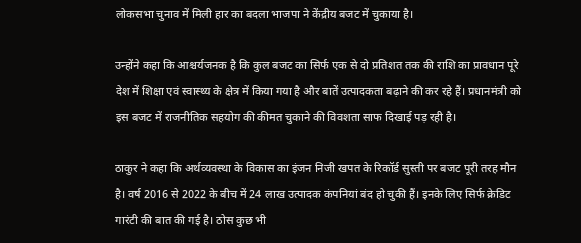लोकसभा चुनाव में मिली हार का बदला भाजपा ने केंद्रीय बजट में चुकाया है।

उन्होंने कहा कि आश्चर्यजनक है कि कुल बजट का सिर्फ एक से दो प्रतिशत तक की राशि का प्रावधान पूरे देश में शिक्षा एवं स्वास्थ्य के क्षेत्र में किया गया है और बातें उत्पादकता बढ़ाने की कर रहे हैं। प्रधानमंत्री को इस बजट में राजनीतिक सहयोग की कीमत चुकाने की विवशता साफ दिखाई पड़ रही है।

ठाकुर ने कहा कि अर्थव्यवस्था के विकास का इंजन निजी खपत के रिकॉर्ड सुस्ती पर बजट पूरी तरह मौन है। वर्ष 2016 से 2022 के बीच में 24 लाख उत्पादक कंपनियां बंद हो चुकी हैं। इनके लिए सिर्फ क्रेडिट गारंटी की बात की गई है। ठोस कुछ भी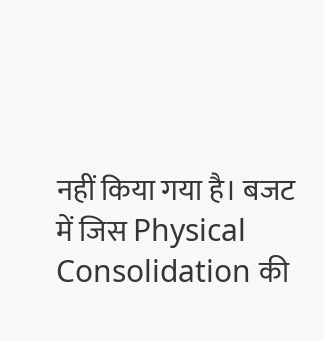नहीं किया गया है। बजट में जिस Physical Consolidation की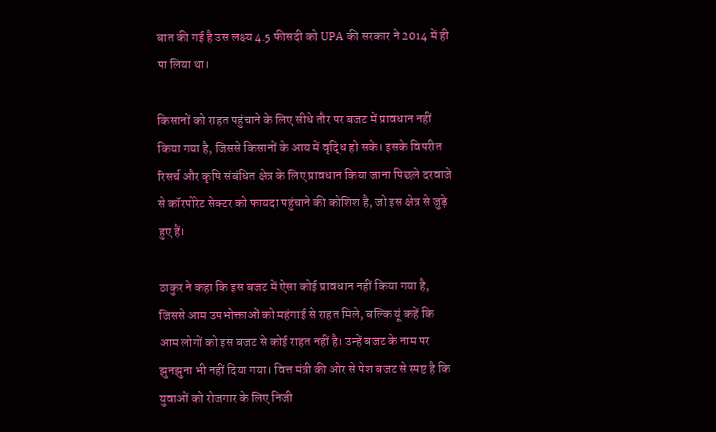बात की गई है उस लक्ष्य 4.5 फीसदी को UPA की सरकार ने 2014 में ही पा लिया था।

किसानों को राहत पहुंचाने के लिए सीधे तौर पर बजट में प्रावधान नहीं किया गया है, जिससे किसानों के आय में वृद्धि हो सके। इसके विपरीत रिसर्च और कृषि संबंधित क्षेत्र के लिए प्रावधान किया जाना पिछले दरवाजे से कॉरपोरेट सेक्टर को फायदा पहुंचाने की कोशिश है, जो इस क्षेत्र से जुड़े हुए हैं।

ठाकुर ने कहा कि इस बजट में ऐसा कोई प्रावधान नहीं किया गया है, जिससे आम उपभोक्ताओं को महंगाई से राहत मिले, बल्कि यूं कहें कि आम लोगों को इस बजट से कोई राहत नहीं है। उन्हें बजट के नाम पर झुनझुना भी नहीं दिया गया। वित्त मंत्री की ओर से पेश बजट से स्पष्ट है कि युवाओं को रोजगार के लिए निजी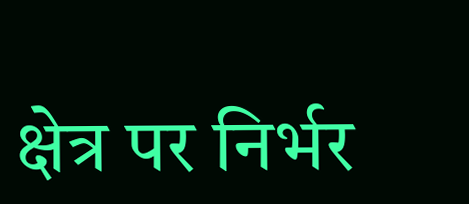क्षेत्र पर निर्भर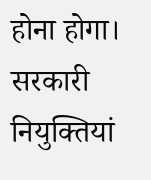होना होगा। सरकारी नियुक्तियां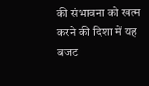की संभावना को खत्म करने की दिशा में यह बजट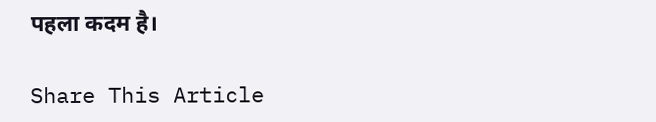पहला कदम है।

Share This Article